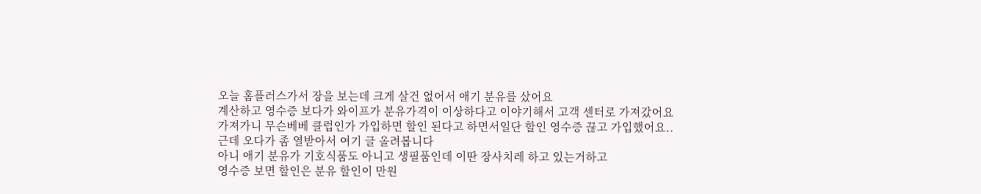오늘 홈플러스가서 장을 보는데 크게 살건 없어서 애기 분유를 샀어요
계산하고 영수증 보다가 와이프가 분유가격이 이상하다고 이야기해서 고객 센터로 가져갔어요
가져가니 무슨베베 클럽인가 가입하면 할인 된다고 하면서일단 할인 영수증 끊고 가입했어요..
근데 오다가 좀 열받아서 여기 글 올려봅니다
아니 애기 분유가 기호식품도 아니고 생필품인데 이딴 장사치레 하고 있는거하고
영수증 보면 할인은 분유 할인이 만원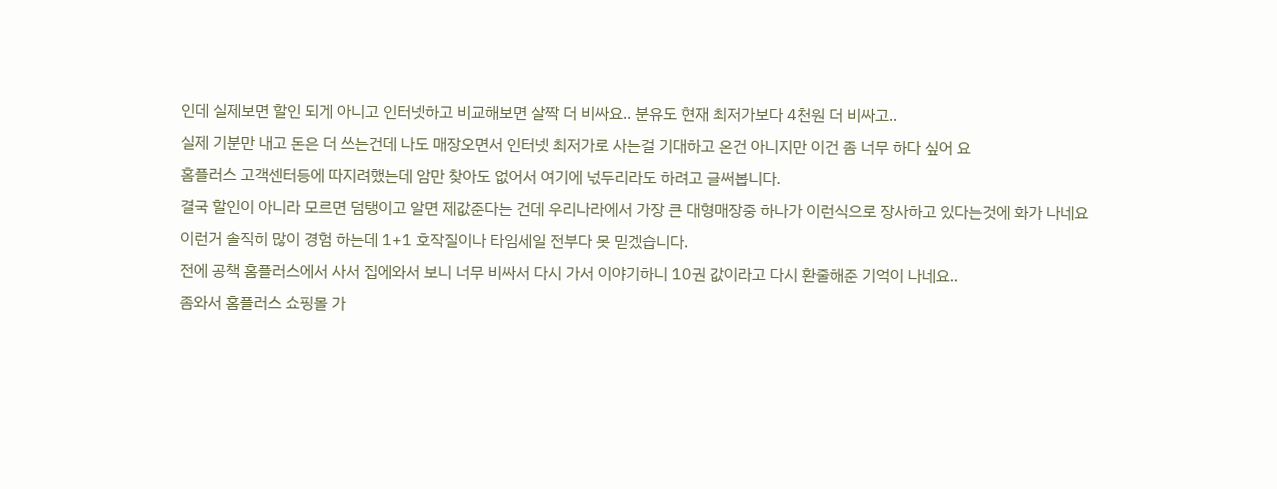인데 실제보면 할인 되게 아니고 인터넷하고 비교해보면 살짝 더 비싸요.. 분유도 현재 최저가보다 4천원 더 비싸고..
실제 기분만 내고 돈은 더 쓰는건데 나도 매장오면서 인터넷 최저가로 사는걸 기대하고 온건 아니지만 이건 좀 너무 하다 싶어 요
홈플러스 고객센터등에 따지려했는데 암만 찾아도 없어서 여기에 넋두리라도 하려고 글써봅니다.
결국 할인이 아니라 모르면 덤탱이고 알면 제값준다는 건데 우리나라에서 가장 큰 대형매장중 하나가 이런식으로 장사하고 있다는것에 화가 나네요
이런거 솔직히 많이 경험 하는데 1+1 호작질이나 타임세일 전부다 못 믿겠습니다.
전에 공책 홈플러스에서 사서 집에와서 보니 너무 비싸서 다시 가서 이야기하니 10권 값이라고 다시 환줄해준 기억이 나네요..
좀와서 홈플러스 쇼핑몰 가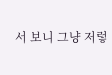서 보니 그냥 저렇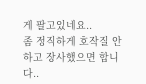게 팔고있네요..
좀 정직하게 호작질 안하고 장사했으면 합니다..